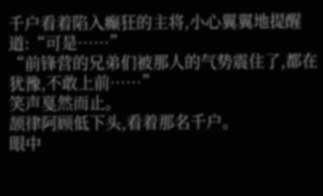千户看着陷入癫狂的主将,小心翼翼地提醒道:“可是……”
“前锋营的兄弟们被那人的气势震住了,都在犹豫,不敢上前……”
笑声戛然而止。
颉律阿顾低下头,看着那名千户。
眼中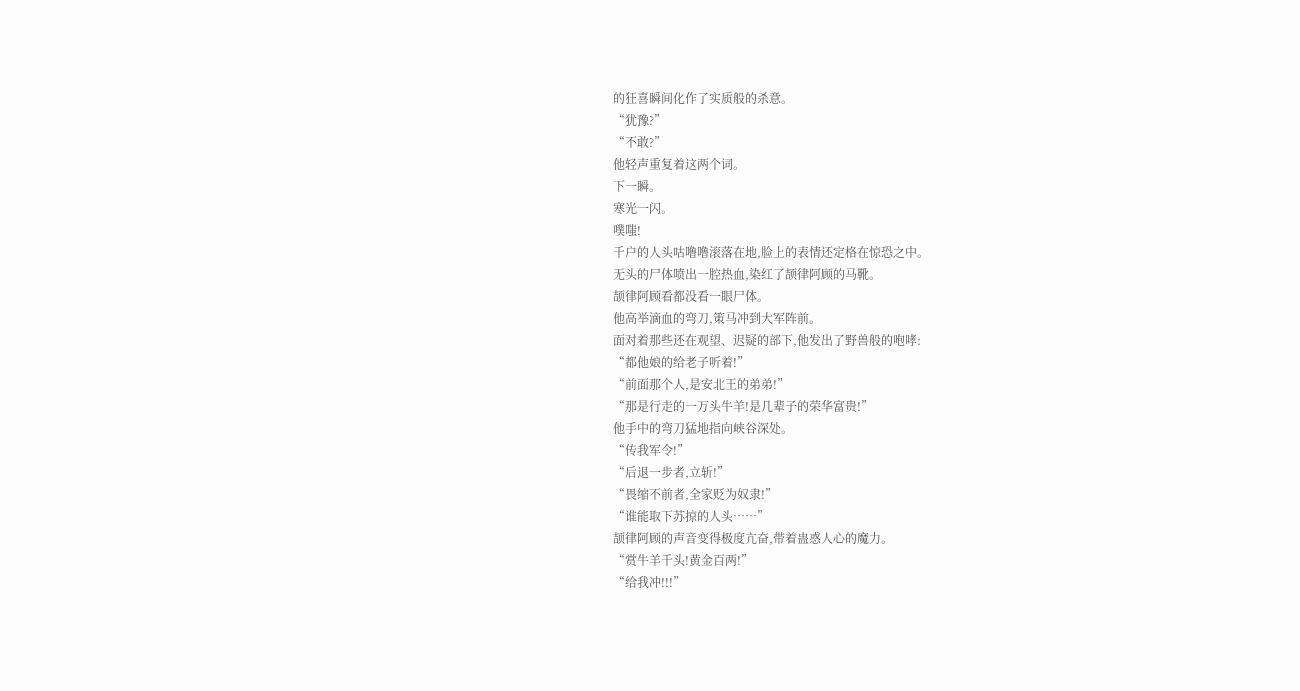的狂喜瞬间化作了实质般的杀意。
“犹豫?”
“不敢?”
他轻声重复着这两个词。
下一瞬。
寒光一闪。
噗嗤!
千户的人头咕噜噜滚落在地,脸上的表情还定格在惊恐之中。
无头的尸体喷出一腔热血,染红了颉律阿顾的马靴。
颉律阿顾看都没看一眼尸体。
他高举滴血的弯刀,策马冲到大军阵前。
面对着那些还在观望、迟疑的部下,他发出了野兽般的咆哮:
“都他娘的给老子听着!”
“前面那个人,是安北王的弟弟!”
“那是行走的一万头牛羊!是几辈子的荣华富贵!”
他手中的弯刀猛地指向峡谷深处。
“传我军令!”
“后退一步者,立斩!”
“畏缩不前者,全家贬为奴隶!”
“谁能取下苏掠的人头……”
颉律阿顾的声音变得极度亢奋,带着蛊惑人心的魔力。
“赏牛羊千头!黄金百两!”
“给我冲!!!”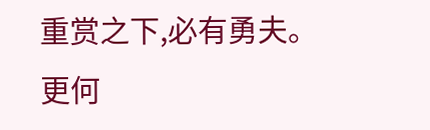重赏之下,必有勇夫。
更何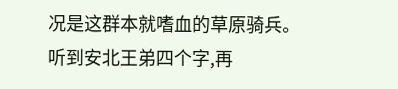况是这群本就嗜血的草原骑兵。
听到安北王弟四个字,再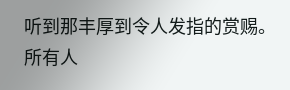听到那丰厚到令人发指的赏赐。
所有人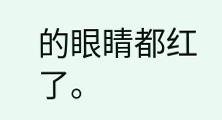的眼睛都红了。